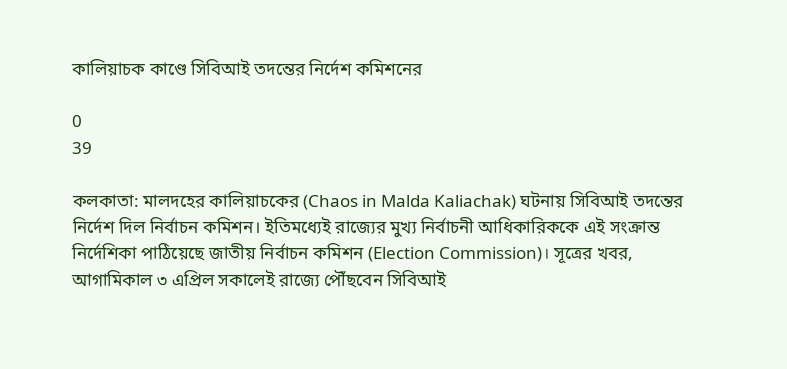কালিয়াচক কাণ্ডে সিবিআই তদন্তের নির্দেশ কমিশনের

0
39

কলকাতা: মালদহের কালিয়াচকের (Chaos in Malda Kaliachak) ঘটনায় সিবিআই তদন্তের নির্দেশ দিল নির্বাচন কমিশন। ইতিমধ্যেই রাজ্যের মুখ্য নির্বাচনী আধিকারিককে এই সংক্রান্ত নির্দেশিকা পাঠিয়েছে জাতীয় নির্বাচন কমিশন (Election Commission)। সূত্রের খবর, আগামিকাল ৩ এপ্রিল সকালেই রাজ্যে পৌঁছবেন সিবিআই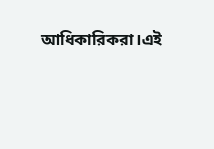আধিকারিকরা।এই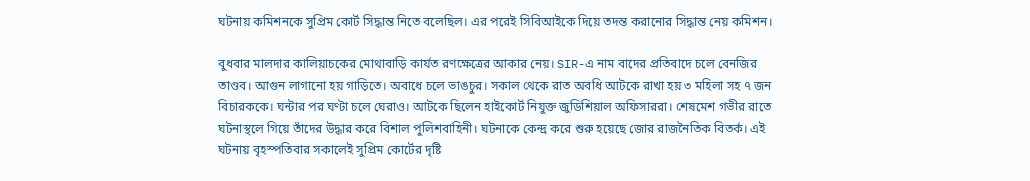ঘটনায় কমিশনকে সুপ্রিম কোর্ট সিদ্ধান্ত নিতে বলেছিল। এর পরেই সিবিআইকে দিয়ে তদন্ত করানোর সিদ্ধান্ত নেয় কমিশন।

বুধবার মালদার কালিয়াচকের মোথাবাড়ি কার্যত রণক্ষেত্রের আকার নেয়। SIR-এ নাম বাদের প্রতিবাদে চলে বেনজির তাণ্ডব। আগুন লাগানো হয় গাড়িতে। অবাধে চলে ভাঙচুর। সকাল থেকে রাত অবধি আটকে রাখা হয় ৩ মহিলা সহ ৭ জন বিচারককে। ঘন্টার পর ঘণ্টা চলে ঘেরাও। আটকে ছিলেন হাইকোর্ট নিযুক্ত জুডিশিয়াল অফিসাররা। শেষমেশ গভীর রাতে ঘটনাস্থলে গিয়ে তাঁদের উদ্ধার করে বিশাল পুলিশবাহিনী। ঘটনাকে কেন্দ্র করে শুরু হয়েছে জোর রাজনৈতিক বিতর্ক। এই ঘটনায় বৃহস্পতিবার সকালেই সুপ্রিম কোর্টের দৃষ্টি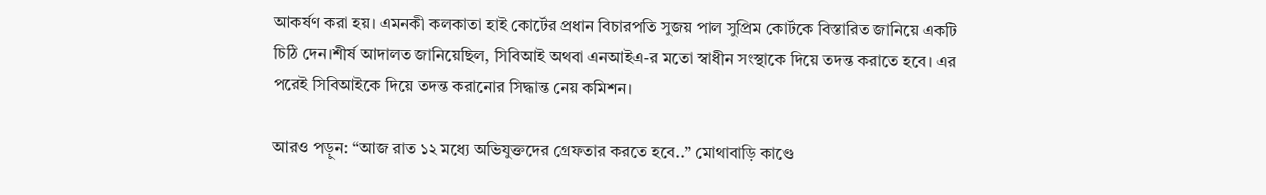আকর্ষণ করা হয়। এমনকী কলকাতা হাই কোর্টের প্রধান বিচারপতি সুজয় পাল সুপ্রিম কোর্টকে বিস্তারিত জানিয়ে একটি চিঠি দেন।শীর্ষ আদালত জানিয়েছিল, সিবিআই অথবা এনআইএ-র মতো স্বাধীন সংস্থাকে দিয়ে তদন্ত করাতে হবে। এর পরেই সিবিআইকে দিয়ে তদন্ত করানোর সিদ্ধান্ত নেয় কমিশন।

আরও পড়ুন: “আজ রাত ১২ মধ্যে অভিযুক্তদের গ্রেফতার করতে হবে..” মোথাবাড়ি কাণ্ডে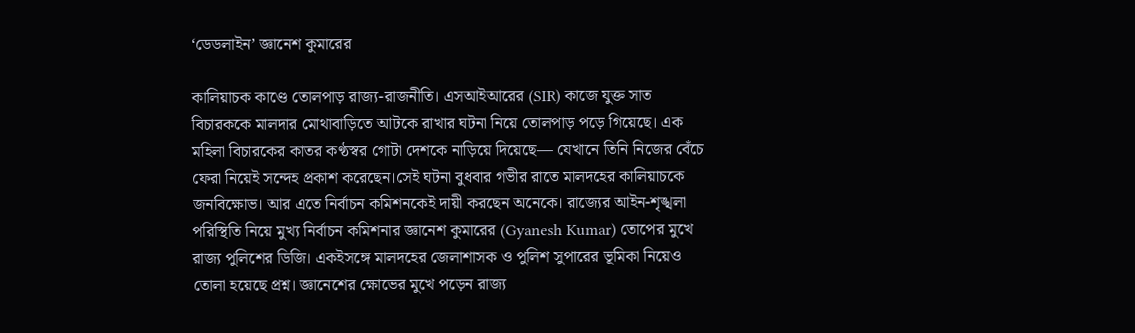‘ডেডলাইন’ জ্ঞানেশ কুমারের

কালিয়াচক কাণ্ডে তোলপাড় রাজ্য-রাজনীতি। এসআইআরের (SIR) কাজে যুক্ত সাত বিচারককে মালদার মোথাবাড়িতে আটকে রাখার ঘটনা নিয়ে তোলপাড় পড়ে গিয়েছে। এক মহিলা বিচারকের কাতর কণ্ঠস্বর গোটা দেশকে নাড়িয়ে দিয়েছে— যেখানে তিনি নিজের বেঁচে ফেরা নিয়েই সন্দেহ প্রকাশ করেছেন।সেই ঘটনা বুধবার গভীর রাতে মালদহের কালিয়াচকে জনবিক্ষোভ। আর এতে নির্বাচন কমিশনকেই দায়ী করছেন অনেকে। রাজ্যের আইন-শৃঙ্খলা পরিস্থিতি নিয়ে মুখ্য নির্বাচন কমিশনার জ্ঞানেশ কুমারের (Gyanesh Kumar) তোপের মুখে রাজ্য পুলিশের ডিজি। একইসঙ্গে মালদহের জেলাশাসক ও পুলিশ সুপারের ভূমিকা নিয়েও তোলা হয়েছে প্রশ্ন। জ্ঞানেশের ক্ষোভের মুখে পড়েন রাজ্য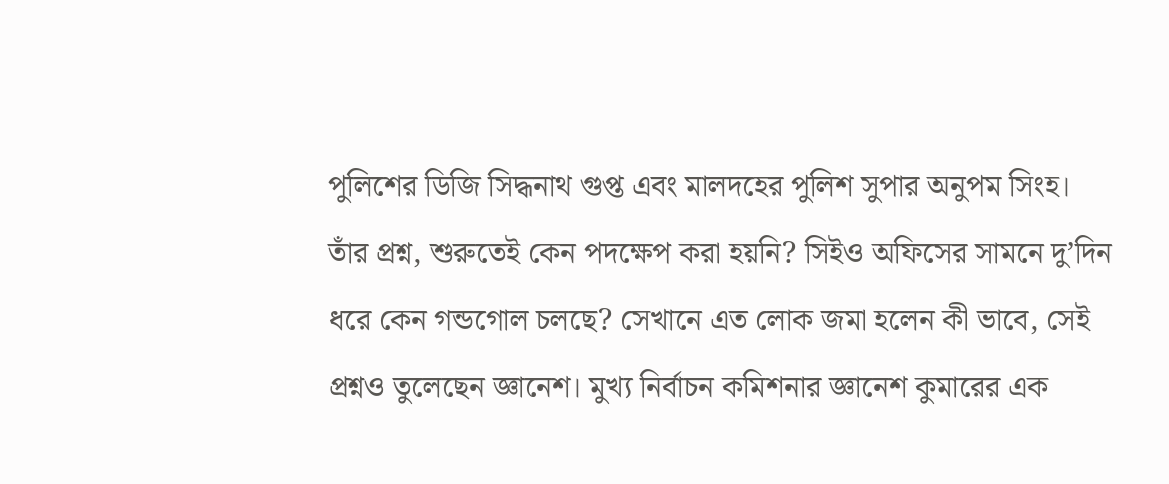পুলিশের ডিজি সিদ্ধনাথ গুপ্ত এবং মালদহের পুলিশ সুপার অনুপম সিংহ। তাঁর প্রশ্ন, শুরুতেই কেন পদক্ষেপ করা হয়নি? সিইও অফিসের সামনে দু’দিন ধরে কেন গন্ডগোল চলছে? সেখানে এত লোক জমা হলেন কী ভাবে, সেই প্রশ্নও তুলেছেন জ্ঞানেশ। মুখ্য নির্বাচন কমিশনার জ্ঞানেশ কুমারের এক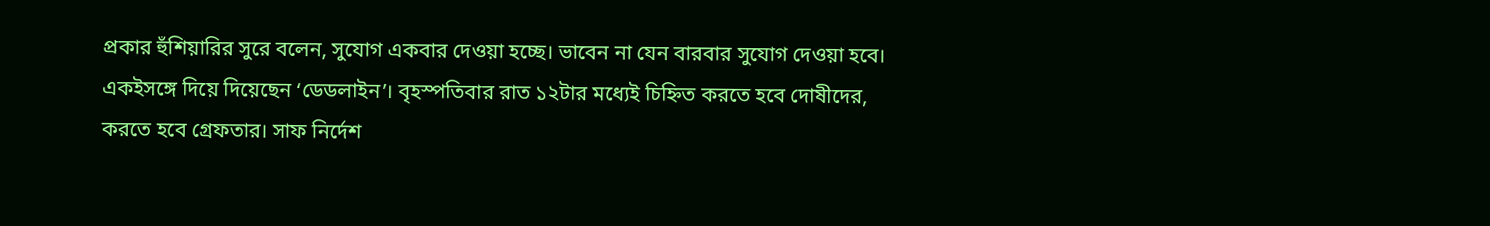প্রকার হুঁশিয়ারির সুরে বলেন, সুযোগ একবার দেওয়া হচ্ছে। ভাবেন না যেন বারবার সুযোগ দেওয়া হবে। একইসঙ্গে দিয়ে দিয়েছেন ‘ডেডলাইন’। বৃহস্পতিবার রাত ১২টার মধ্যেই চিহ্নিত করতে হবে দোষীদের, করতে হবে গ্রেফতার। সাফ নির্দেশ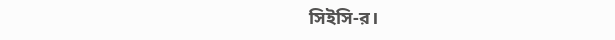সিইসি-র।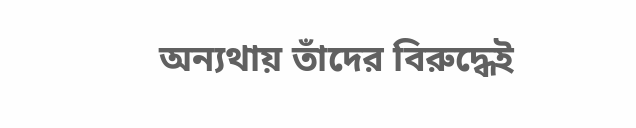অন্যথায় তাঁদের বিরুদ্ধেই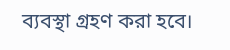ব্যবস্থা গ্রহণ করা হবে।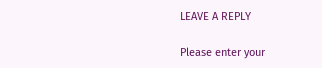LEAVE A REPLY

Please enter your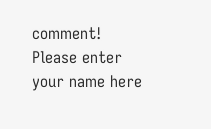comment!
Please enter your name here